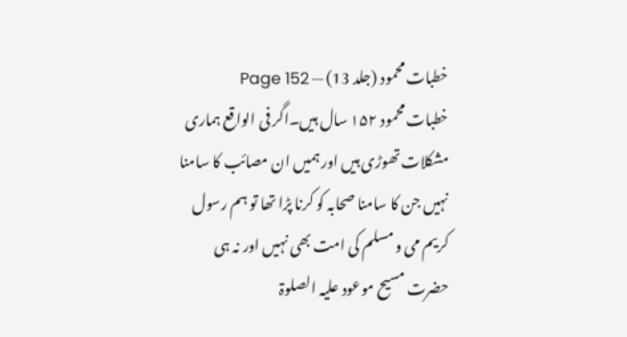خطبات محمود (جلد 13) — Page 152
خطبات محمود ۱۵۲ سال ہیں۔اگر فی الواقع ہماری مشکلات تھوڑی ہیں اور ہمیں ان مصائب کا سامنا نہیں جن کا سامنا صحابہ کو کرنا پڑا تھا تو ہم رسول کریم می و مسلم کی امت بھی نہیں اور نہ ہی حضرت مسیح موعود علیہ الصلوۃ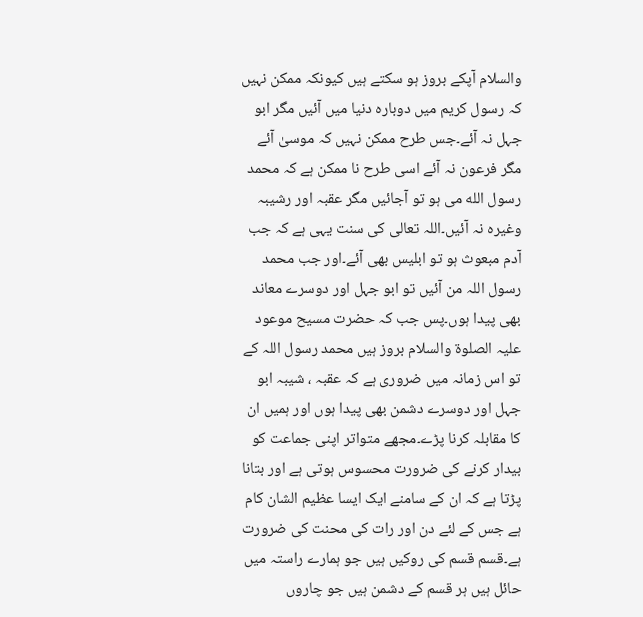والسلام آپکے بروز ہو سکتے ہیں کیونکہ ممکن نہیں کہ رسول کریم میں دوبارہ دنیا میں آئیں مگر ابو جہل نہ آئے۔جس طرح ممکن نہیں کہ موسیٰ آئے مگر فرعون نہ آئے اسی طرح نا ممکن ہے کہ محمد رسول الله می ہو تو آجائیں مگر عقبہ اور رشیبہ وغیرہ نہ آئیں۔اللہ تعالی کی سنت یہی ہے کہ جب آدم مبعوث ہو تو ابلیس بھی آئے۔اور جب محمد رسول اللہ من آئیں تو ابو جہل اور دوسرے معاند بھی پیدا ہوں۔پس جب کہ حضرت مسیح موعود علیہ الصلوۃ والسلام بروز ہیں محمد رسول اللہ کے تو اس زمانہ میں ضروری ہے کہ عقبہ ، شیبہ ابو جہل اور دوسرے دشمن بھی پیدا ہوں اور ہمیں ان کا مقابلہ کرنا پڑے۔مجھے متواتر اپنی جماعت کو بیدار کرنے کی ضرورت محسوس ہوتی ہے اور بتانا پڑتا ہے کہ ان کے سامنے ایک ایسا عظیم الشان کام ہے جس کے لئے دن اور رات کی محنت کی ضرورت ہے۔قسم قسم کی روکیں ہیں جو ہمارے راستہ میں حائل ہیں ہر قسم کے دشمن ہیں جو چاروں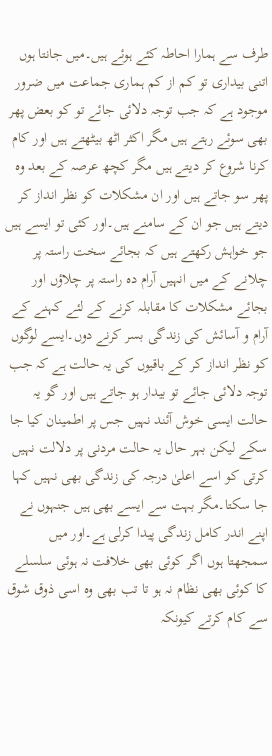طرف سے ہمارا احاطہ کئے ہوئے ہیں۔میں جانتا ہوں اتنی بیداری تو کم از کم ہماری جماعت میں ضرور موجود ہے کہ جب توجہ دلائی جائے تو کو بعض پھر بھی سوئے رہتے ہیں مگر اکثر اٹھ بیٹھتے ہیں اور کام کرنا شروع کر دیتے ہیں مگر کچھ عرصہ کے بعد وہ پھر سو جاتے ہیں اور ان مشکلات کو نظر انداز کر دیتے ہیں جو ان کے سامنے ہیں۔اور کئی تو ایسے ہیں جو خواہش رکھتے ہیں کہ بجائے سخت راستہ پر چلانے کے میں انہیں آرام دہ راستہ پر چلاؤں اور بجائے مشکلات کا مقابلہ کرنے کے لئے کہنے کے آرام و آسائش کی زندگی بسر کرنے دوں۔ایسے لوگوں کو نظر انداز کر کے باقیوں کی یہ حالت ہے کہ جب توجہ دلائی جائے تو بیدار ہو جاتے ہیں اور گو یہ حالت ایسی خوش آئند نہیں جس پر اطمینان کیا جا سکے لیکن بہر حال یہ حالت مردنی پر دلالت نہیں کرتی کو اسے اعلیٰ درجہ کی زندگی بھی نہیں کہا جا سکتا۔مگر بہت سے ایسے بھی ہیں جنہوں نے اپنے اندر کامل زندگی پیدا کرلی ہے۔اور میں سمجھتا ہوں اگر کوئی بھی خلافت نہ ہوئی سلسلے کا کوئی بھی نظام نہ ہو تا تب بھی وہ اسی ذوق شوق سے کام کرتے کیونکہ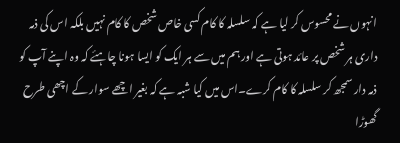انہوں نے محسوس کر لیا ہے کہ سلسلہ کا کام کسی خاص شخص کا کام نہیں بلکہ اس کی ذمہ داری ہر شخص پر عائد ہوتی ہے اور ہم میں سے ہر ایک کو ایسا ہونا چاہئے کہ وہ اپنے آپ کو ذمہ دار سمجھ کر سلسلہ کا کام کرے۔اس میں کیا شبہ ہے کہ بغیر اچھے سوار کے اچھی طرح گھوڑا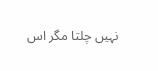نہیں چلتا مگر اس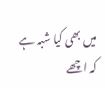میں بھی کیا شبہ ہے کہ اچھے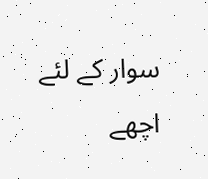سوار کے لئے اچھے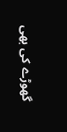گھوڑے کی بھی